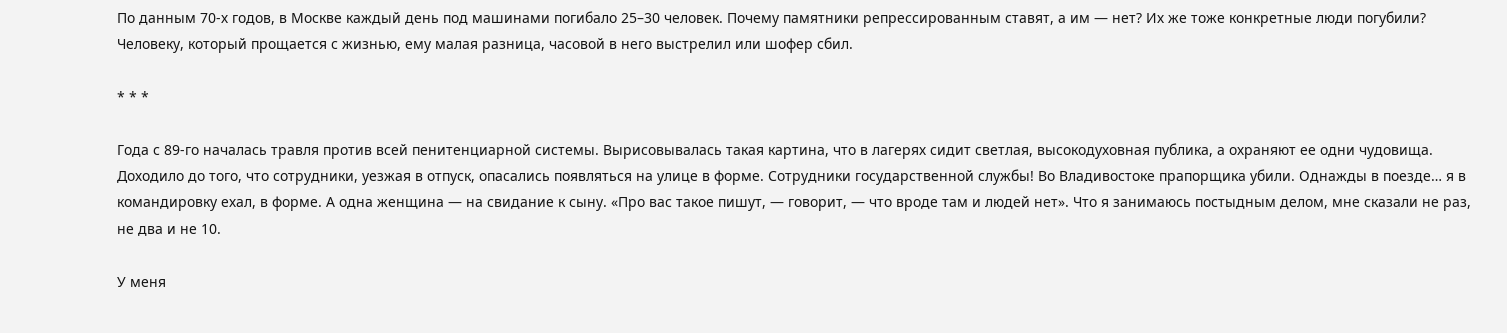По данным 70-х годов, в Москве каждый день под машинами погибало 25–30 человек. Почему памятники репрессированным ставят, а им — нет? Их же тоже конкретные люди погубили? Человеку, который прощается с жизнью, ему малая разница, часовой в него выстрелил или шофер сбил.

* * *

Года с 89-го началась травля против всей пенитенциарной системы. Вырисовывалась такая картина, что в лагерях сидит светлая, высокодуховная публика, а охраняют ее одни чудовища. Доходило до того, что сотрудники, уезжая в отпуск, опасались появляться на улице в форме. Сотрудники государственной службы! Во Владивостоке прапорщика убили. Однажды в поезде… я в командировку ехал, в форме. А одна женщина — на свидание к сыну. «Про вас такое пишут, — говорит, — что вроде там и людей нет». Что я занимаюсь постыдным делом, мне сказали не раз, не два и не 10.

У меня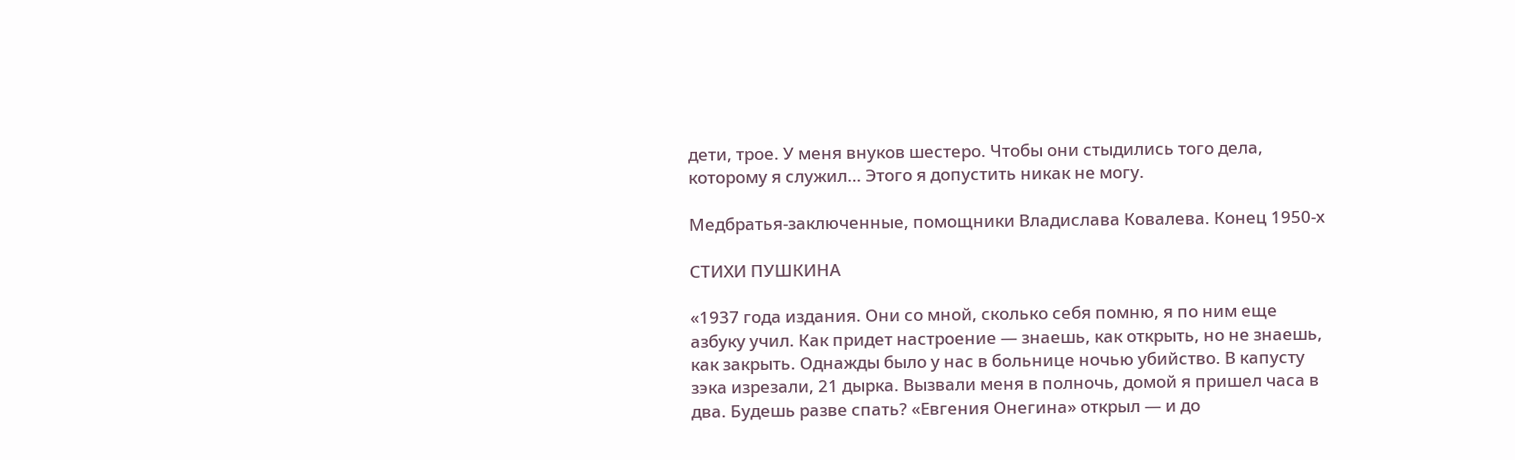дети, трое. У меня внуков шестеро. Чтобы они стыдились того дела, которому я служил… Этого я допустить никак не могу.

Медбратья-заключенные, помощники Владислава Ковалева. Конец 1950-х

СТИХИ ПУШКИНА

«1937 года издания. Они со мной, сколько себя помню, я по ним еще азбуку учил. Как придет настроение — знаешь, как открыть, но не знаешь, как закрыть. Однажды было у нас в больнице ночью убийство. В капусту зэка изрезали, 21 дырка. Вызвали меня в полночь, домой я пришел часа в два. Будешь разве спать? «Евгения Онегина» открыл — и до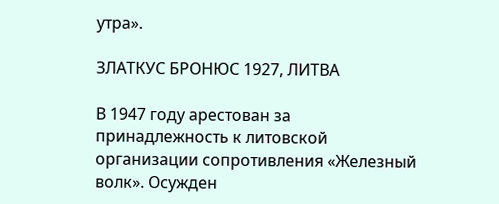утра».

ЗЛАТКУС БРОНЮС 1927, ЛИТВА

В 1947 году арестован за принадлежность к литовской организации сопротивления «Железный волк». Осужден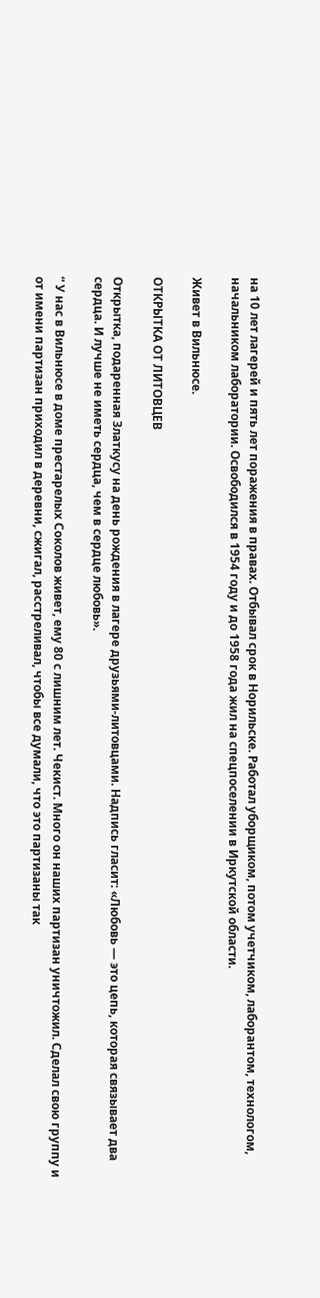на 10 лет лагерей и пять лет поражения в правах. Отбывал срок в Норильске. Работал уборщиком, потом учетчиком, лаборантом, технологом, начальником лаборатории. Освободился в 1954 году и до 1958 года жил на спецпоселении в Иркутской области.

Живет в Вильнюсе.

ОТКРЫТКА ОТ ЛИТОВЦЕВ

Открытка, подаренная Златкусу на день рождения в лагере друзьями-литовцами. Надпись гласит: «Любовь — это цепь, которая связывает два сердца. И лучше не иметь сердца, чем в сердце любовь».

“ У нас в Вильнюсе в доме престарелых Соколов живет, ему 80 с лишним лет. Чекист. Много он наших партизан уничтожил. Сделал свою группу и от имени партизан приходил в деревни, сжигал, расстреливал, чтобы все думали, что это партизаны так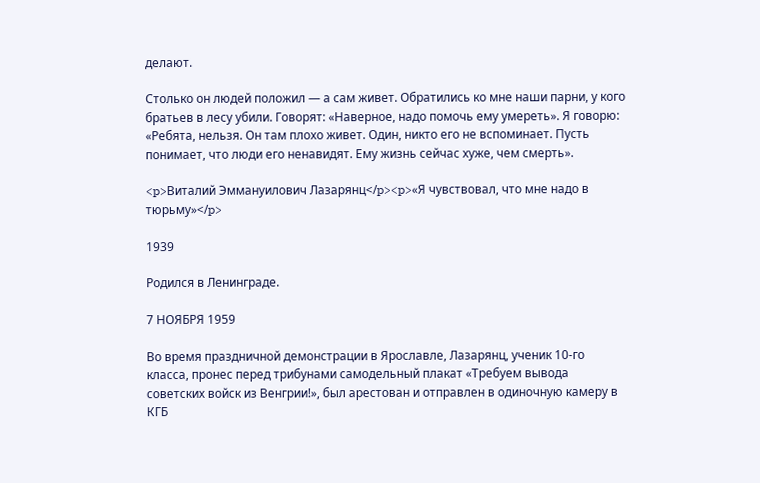делают.

Столько он людей положил — а сам живет. Обратились ко мне наши парни, у кого братьев в лесу убили. Говорят: «Наверное, надо помочь ему умереть». Я говорю: «Ребята, нельзя. Он там плохо живет. Один, никто его не вспоминает. Пусть понимает, что люди его ненавидят. Ему жизнь сейчас хуже, чем смерть».

<p>Виталий Эммануилович Лазарянц</p><p>«Я чувствовал, что мне надо в тюрьму»</p>

1939

Родился в Ленинграде.

7 НОЯБРЯ 1959

Во время праздничной демонстрации в Ярославле, Лазарянц, ученик 10-го класса, пронес перед трибунами самодельный плакат «Требуем вывода советских войск из Венгрии!», был арестован и отправлен в одиночную камеру в КГБ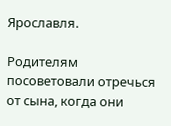Ярославля.

Родителям посоветовали отречься от сына, когда они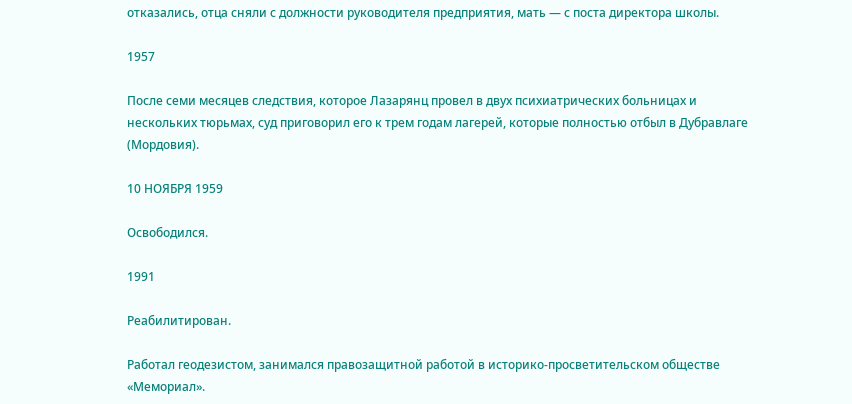отказались, отца сняли с должности руководителя предприятия, мать — с поста директора школы.

1957

После семи месяцев следствия, которое Лазарянц провел в двух психиатрических больницах и нескольких тюрьмах, суд приговорил его к трем годам лагерей, которые полностью отбыл в Дубравлаге (Мордовия).

10 НОЯБРЯ 1959

Освободился.

1991

Реабилитирован.

Работал геодезистом, занимался правозащитной работой в историко-просветительском обществе «Мемориал».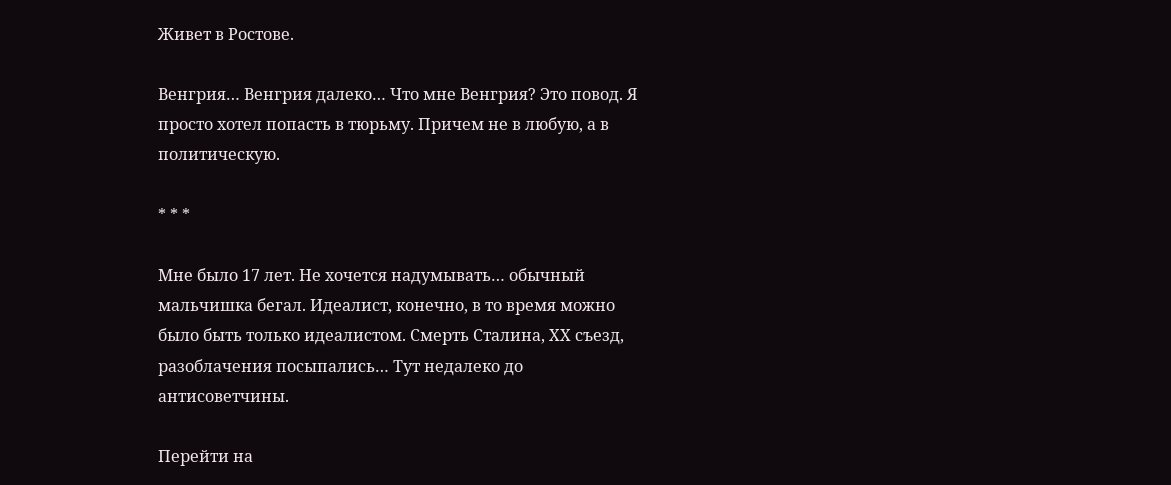Живет в Ростове.

Венгрия… Венгрия далеко… Что мне Венгрия? Это повод. Я просто хотел попасть в тюрьму. Причем не в любую, а в политическую.

* * *

Мне было 17 лет. Не хочется надумывать… обычный мальчишка бегал. Идеалист, конечно, в то время можно было быть только идеалистом. Смерть Сталина, XX съезд, разоблачения посыпались… Тут недалеко до антисоветчины.

Перейти на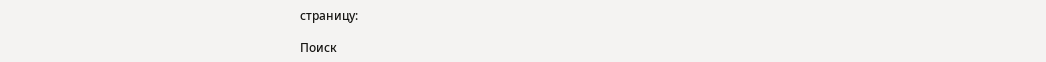страницу:

Поиск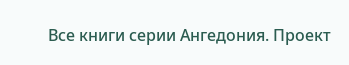Все книги серии Ангедония. Проект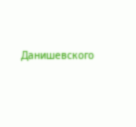Данишевского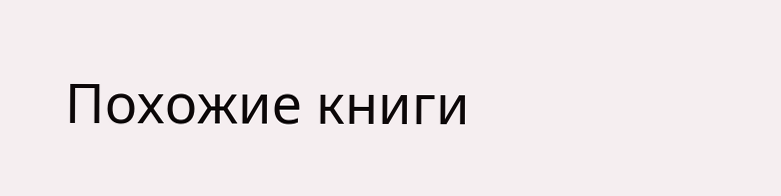Похожие книги